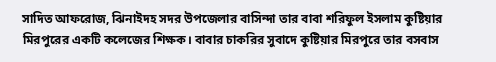সাদিত আফরোজ, ঝিনাইদহ সদর উপজেলার বাসিন্দা তার বাবা শরিফুল ইসলাম কুষ্টিয়ার মিরপুরের একটি কলেজের শিক্ষক। বাবার চাকরির সুবাদে কুষ্টিয়ার মিরপুরে তার বসবাস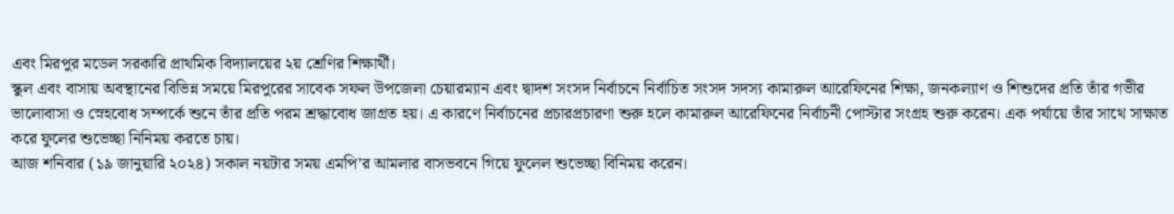এবং মিরপুর মডেল সরকারি প্রাথমিক বিদ্যালয়ের ২য় শ্রেণির শিক্ষার্থী।
স্কুল এবং বাসায় অবস্থানের বিভিন্ন সময়ে মিরপুরের সাবেক সফল উপজেলা চেয়ারম্যান এবং দ্বাদশ সংসদ নির্বাচনে নির্বাচিত সংসদ সদস্য কামারুল আরেফিনের শিক্ষা, জনকল্যাণ ও শিশুদের প্রতি তাঁর গভীর ভালোবাসা ও স্নেহবোধ সম্পর্কে শুনে তাঁর প্রতি পরম শ্রদ্ধাবোধ জাগ্রত হয়। এ কারণে নির্বাচনের প্রচারপ্রচারণা শুরু হলে কামারুল আরেফিনের নির্বাচনী পোস্টার সংগ্রহ শুরু করেন। এক পর্যায়ে তাঁর সাথে সাক্ষাত করে ফুলের শুভেচ্ছা নিনিময় করতে চায়।
আজ শনিবার (১৯ জানুয়ারি ২০২৪) সকাল নয়টার সময় এমপি’র আমলার বাসভবনে গিয়ে ফুলেল শুভেচ্ছা বিনিময় করেন।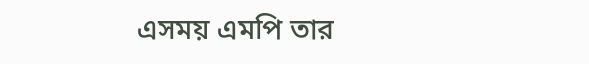এসময় এমপি তার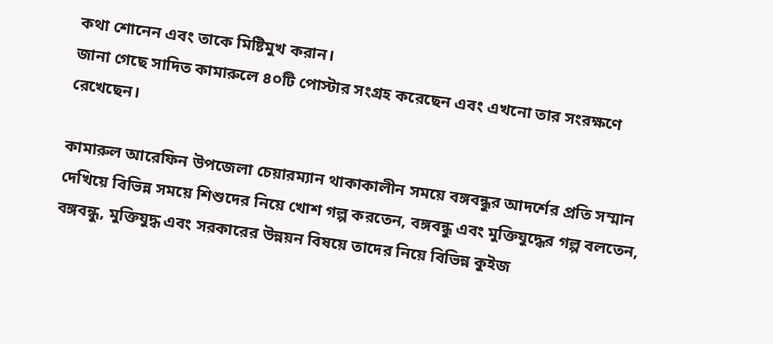কথা শোনেন এবং তাকে মিষ্টিমুখ করান।
জানা গেছে সাদিত কামারুলে ৪০টি পোস্টার সংগ্রহ করেছেন এবং এখনো তার সংরক্ষণে রেখেছেন।

কামারুল আরেফিন উপজেলা চেয়ারম্যান থাকাকালীন সময়ে বঙ্গবন্ধুর আদর্শের প্রতি সম্মান দেখিয়ে বিভিন্ন সময়ে শিশুদের নিয়ে খোশ গল্প করতেন, বঙ্গবন্ধু এবং মুক্তিযুদ্ধের গল্প বলতেন, বঙ্গবন্ধু, মুক্তিযুদ্ধ এবং সরকারের উন্নয়ন বিষয়ে তাদের নিয়ে বিভিন্ন কুইজ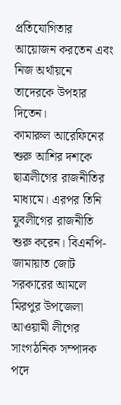প্রতিযোগিতার আয়োজন করতেন এবং নিজ অর্থায়নে তাদেরকে উপহার দিতেন।
কামারুল আরেফিনের শুরু আশির দশকে ছাত্রলীগের রাজনীতির মাধ্যমে। এরপর তিনি যুবলীগের রাজনীতি শুরু করেন। বিএনপি-জামায়াত জোট সরকারের আমলে মিরপুর উপজেলা আওয়ামী লীগের সাংগঠনিক সম্পাদক পদে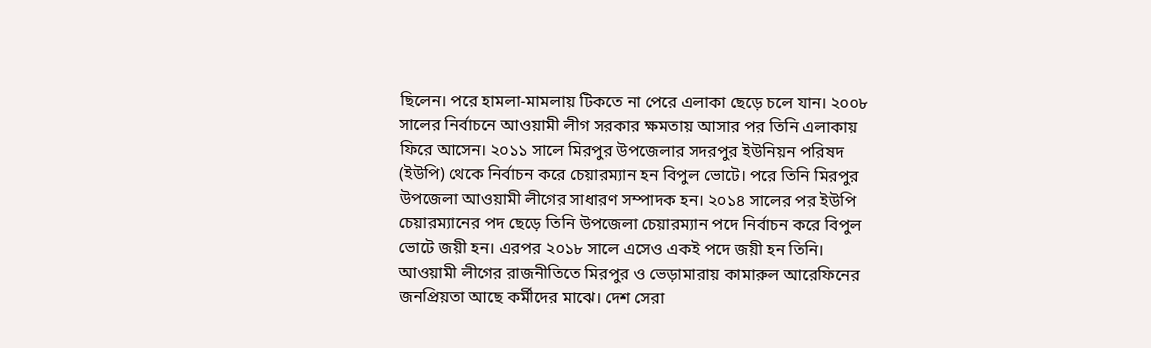ছিলেন। পরে হামলা-মামলায় টিকতে না পেরে এলাকা ছেড়ে চলে যান। ২০০৮ সালের নির্বাচনে আওয়ামী লীগ সরকার ক্ষমতায় আসার পর তিনি এলাকায় ফিরে আসেন। ২০১১ সালে মিরপুর উপজেলার সদরপুর ইউনিয়ন পরিষদ (ইউপি) থেকে নির্বাচন করে চেয়ারম্যান হন বিপুল ভোটে। পরে তিনি মিরপুর উপজেলা আওয়ামী লীগের সাধারণ সম্পাদক হন। ২০১৪ সালের পর ইউপি চেয়ারম্যানের পদ ছেড়ে তিনি উপজেলা চেয়ারম্যান পদে নির্বাচন করে বিপুল ভোটে জয়ী হন। এরপর ২০১৮ সালে এসেও একই পদে জয়ী হন তিনি।
আওয়ামী লীগের রাজনীতিতে মিরপুর ও ভেড়ামারায় কামারুল আরেফিনের জনপ্রিয়তা আছে কর্মীদের মাঝে। দেশ সেরা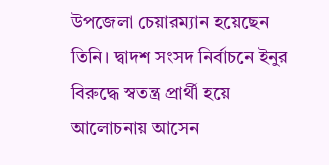উপজেলা চেয়ারম্যান হয়েছেন তিনি। দ্বাদশ সংসদ নির্বাচনে ইনুর বিরুদ্ধে স্বতন্ত্র প্রার্থী হয়ে আলোচনায় আসেন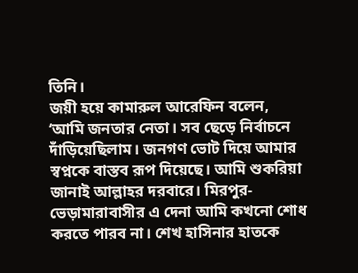তিনি।
জয়ী হয়ে কামারুল আরেফিন বলেন, ‘আমি জনতার নেতা। সব ছেড়ে নির্বাচনে দাঁড়িয়েছিলাম। জনগণ ভোট দিয়ে আমার স্বপ্নকে বাস্তব রূপ দিয়েছে। আমি শুকরিয়া জানাই আল্লাহর দরবারে। মিরপুর-ভেড়ামারাবাসীর এ দেনা আমি কখনো শোধ করতে পারব না। শেখ হাসিনার হাতকে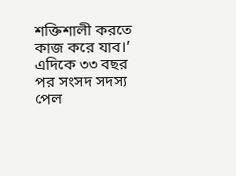শক্তিশালী করতে কাজ করে যাব।’
এদিকে ৩৩ বছর পর সংসদ সদস্য পেল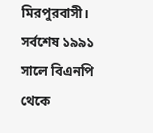মিরপুরবাসী। সর্বশেষ ১৯৯১ সালে বিএনপি থেকে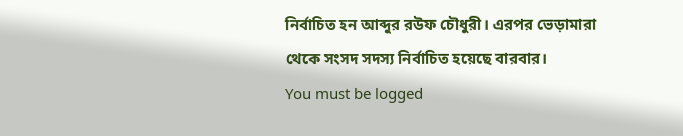নির্বাচিত হন আব্দুর রউফ চৌধুরী। এরপর ভেড়ামারা থেকে সংসদ সদস্য নির্বাচিত হয়েছে বারবার।
You must be logged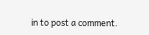in to post a comment.